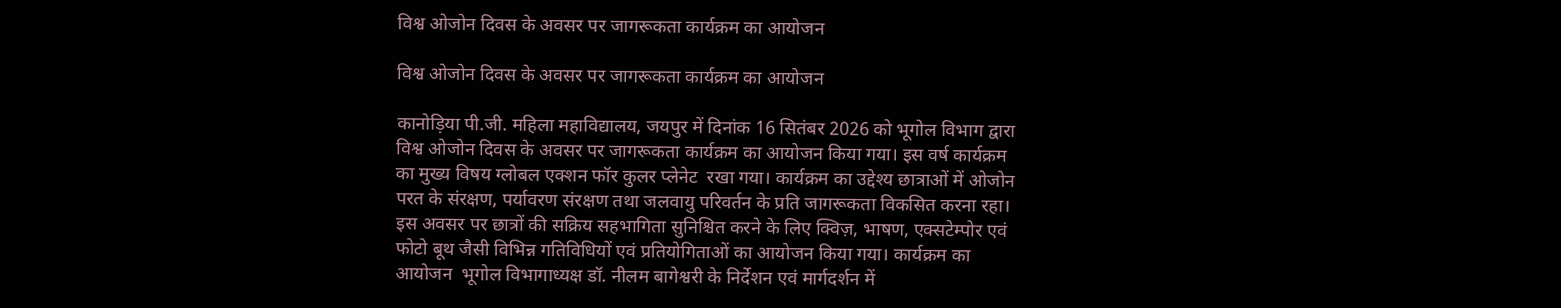विश्व ओजोन दिवस के अवसर पर जागरूकता कार्यक्रम का आयोजन

विश्व ओजोन दिवस के अवसर पर जागरूकता कार्यक्रम का आयोजन

कानोड़िया पी.जी. महिला महाविद्यालय, जयपुर में दिनांक 16 सितंबर 2026 को भूगोल विभाग द्वारा विश्व ओजोन दिवस के अवसर पर जागरूकता कार्यक्रम का आयोजन किया गया। इस वर्ष कार्यक्रम का मुख्य विषय ग्लोबल एक्शन फॉर कुलर प्लेनेट  रखा गया। कार्यक्रम का उद्देश्य छात्राओं में ओजोन परत के संरक्षण, पर्यावरण संरक्षण तथा जलवायु परिवर्तन के प्रति जागरूकता विकसित करना रहा। इस अवसर पर छात्रों की सक्रिय सहभागिता सुनिश्चित करने के लिए क्विज़, भाषण, एक्सटेम्पोर एवं फोटो बूथ जैसी विभिन्न गतिविधियों एवं प्रतियोगिताओं का आयोजन किया गया। कार्यक्रम का आयोजन  भूगोल विभागाध्यक्ष डॉ. नीलम बागेश्वरी के निर्देशन एवं मार्गदर्शन में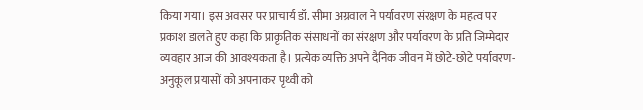किया गया। इस अवसर पर प्राचार्य डॉ. सीमा अग्रवाल ने पर्यावरण संरक्षण के महत्व पर प्रकाश डालते हुए कहा कि प्राकृतिक संसाधनों का संरक्षण और पर्यावरण के प्रति जिम्मेदार व्यवहार आज की आवश्यकता है। प्रत्येक व्यक्ति अपने दैनिक जीवन में छोटे-छोटे पर्यावरण-अनुकूल प्रयासों को अपनाकर पृथ्वी को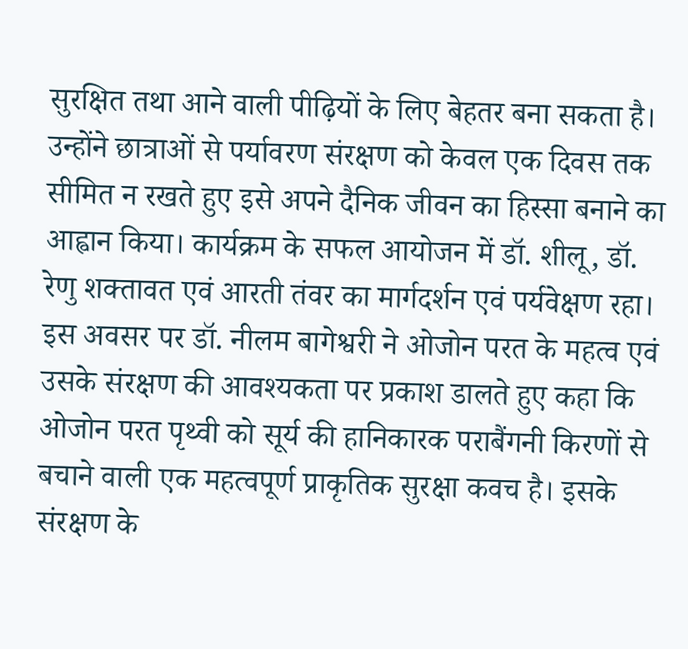सुरक्षित तथा आने वाली पीढ़ियों के लिए बेहतर बना सकता है। उन्होंने छात्राओं से पर्यावरण संरक्षण को केवल एक दिवस तक सीमित न रखते हुए इसे अपने दैनिक जीवन का हिस्सा बनाने का आह्वान किया। कार्यक्रम के सफल आयोजन में डॉ. शीलू, डॉ. रेणु शक्तावत एवं आरती तंवर का मार्गदर्शन एवं पर्यवेक्षण रहा। इस अवसर पर डॉ. नीलम बागेश्वरी ने ओजोन परत के महत्व एवं उसके संरक्षण की आवश्यकता पर प्रकाश डालते हुए कहा कि ओजोन परत पृथ्वी को सूर्य की हानिकारक पराबैंगनी किरणों से बचाने वाली एक महत्वपूर्ण प्राकृतिक सुरक्षा कवच है। इसके संरक्षण के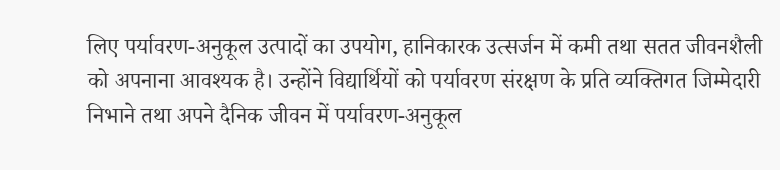लिए पर्यावरण-अनुकूल उत्पादों का उपयोग, हानिकारक उत्सर्जन में कमी तथा सतत जीवनशैली को अपनाना आवश्यक है। उन्होंने विद्यार्थियों को पर्यावरण संरक्षण के प्रति व्यक्तिगत जिम्मेदारी निभाने तथा अपने दैनिक जीवन में पर्यावरण-अनुकूल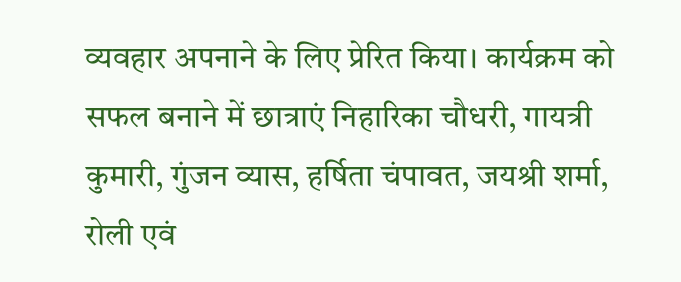व्यवहार अपनाने के लिए प्रेरित किया। कार्यक्रम को सफल बनाने में छात्राएं निहारिका चौधरी, गायत्री कुमारी, गुंजन व्यास, हर्षिता चंपावत, जयश्री शर्मा, रोली एवं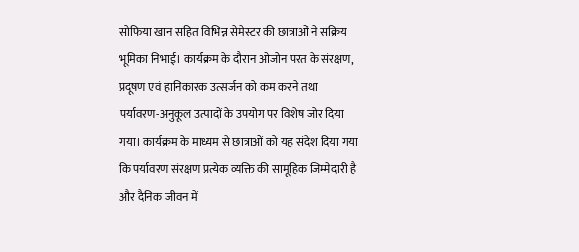सोफिया खान सहित विभिन्न सेमेस्टर की छात्राओं ने सक्रिय भूमिका निभाई। कार्यक्रम के दौरान ओजोन परत के संरक्षण, प्रदूषण एवं हानिकारक उत्सर्जन को कम करने तथा पर्यावरण-अनुकूल उत्पादों के उपयोग पर विशेष जोर दिया गया। कार्यक्रम के माध्यम से छात्राओं को यह संदेश दिया गया कि पर्यावरण संरक्षण प्रत्येक व्यक्ति की सामूहिक जिम्मेदारी है और दैनिक जीवन में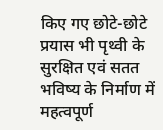किए गए छोटे-छोटे प्रयास भी पृथ्वी के सुरक्षित एवं सतत भविष्य के निर्माण में महत्वपूर्ण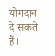योगदान दे सकते हैं।